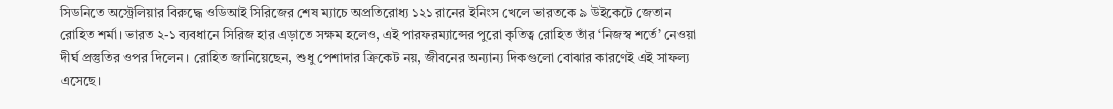সিডনিতে অস্ট্রেলিয়ার বিরুদ্ধে ওডিআই সিরিজের শেষ ম্যাচে অপ্রতিরোধ্য ১২১ রানের ইনিংস খেলে ভারতকে ৯ উইকেটে জেতান রোহিত শর্মা। ভারত ২-১ ব্যবধানে সিরিজ হার এড়াতে সক্ষম হলেও, এই পারফরম্যান্সের পুরো কৃতিত্ব রোহিত তাঁর ‘নিজস্ব শর্তে’ নেওয়া দীর্ঘ প্রস্তুতির ওপর দিলেন। রোহিত জানিয়েছেন, শুধু পেশাদার ক্রিকেট নয়, জীবনের অন্যান্য দিকগুলো বোঝার কারণেই এই সাফল্য এসেছে।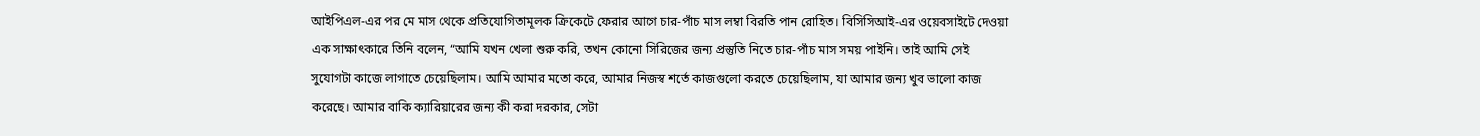আইপিএল-এর পর মে মাস থেকে প্রতিযোগিতামূলক ক্রিকেটে ফেরার আগে চার-পাঁচ মাস লম্বা বিরতি পান রোহিত। বিসিসিআই-এর ওয়েবসাইটে দেওয়া এক সাক্ষাৎকারে তিনি বলেন, “আমি যখন খেলা শুরু করি, তখন কোনো সিরিজের জন্য প্রস্তুতি নিতে চার-পাঁচ মাস সময় পাইনি। তাই আমি সেই সুযোগটা কাজে লাগাতে চেয়েছিলাম। আমি আমার মতো করে, আমার নিজস্ব শর্তে কাজগুলো করতে চেয়েছিলাম, যা আমার জন্য খুব ভালো কাজ করেছে। আমার বাকি ক্যারিয়ারের জন্য কী করা দরকার, সেটা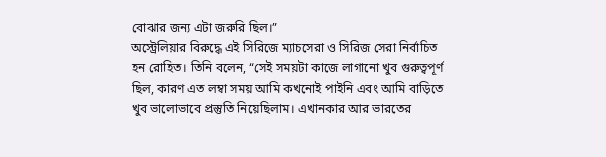বোঝার জন্য এটা জরুরি ছিল।”
অস্ট্রেলিয়ার বিরুদ্ধে এই সিরিজে ম্যাচসেরা ও সিরিজ সেরা নির্বাচিত হন রোহিত। তিনি বলেন, “সেই সময়টা কাজে লাগানো খুব গুরুত্বপূর্ণ ছিল, কারণ এত লম্বা সময় আমি কখনোই পাইনি এবং আমি বাড়িতে খুব ভালোভাবে প্রস্তুতি নিয়েছিলাম। এখানকার আর ভারতের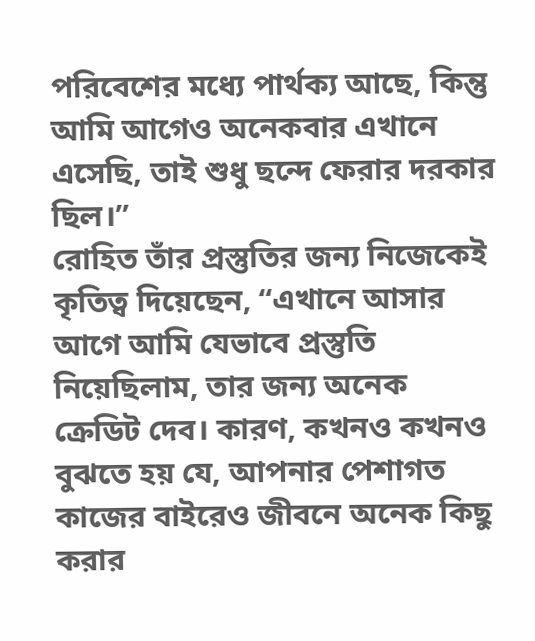পরিবেশের মধ্যে পার্থক্য আছে, কিন্তু আমি আগেও অনেকবার এখানে এসেছি, তাই শুধু ছন্দে ফেরার দরকার ছিল।”
রোহিত তাঁর প্রস্তুতির জন্য নিজেকেই কৃতিত্ব দিয়েছেন, “এখানে আসার আগে আমি যেভাবে প্রস্তুতি নিয়েছিলাম, তার জন্য অনেক ক্রেডিট দেব। কারণ, কখনও কখনও বুঝতে হয় যে, আপনার পেশাগত কাজের বাইরেও জীবনে অনেক কিছু করার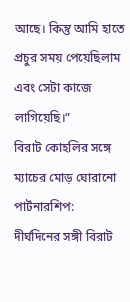আছে। কিন্তু আমি হাতে প্রচুর সময় পেয়েছিলাম এবং সেটা কাজে লাগিয়েছি।”
বিরাট কোহলির সঙ্গে ম্যাচের মোড় ঘোরানো পার্টনারশিপ:
দীর্ঘদিনের সঙ্গী বিরাট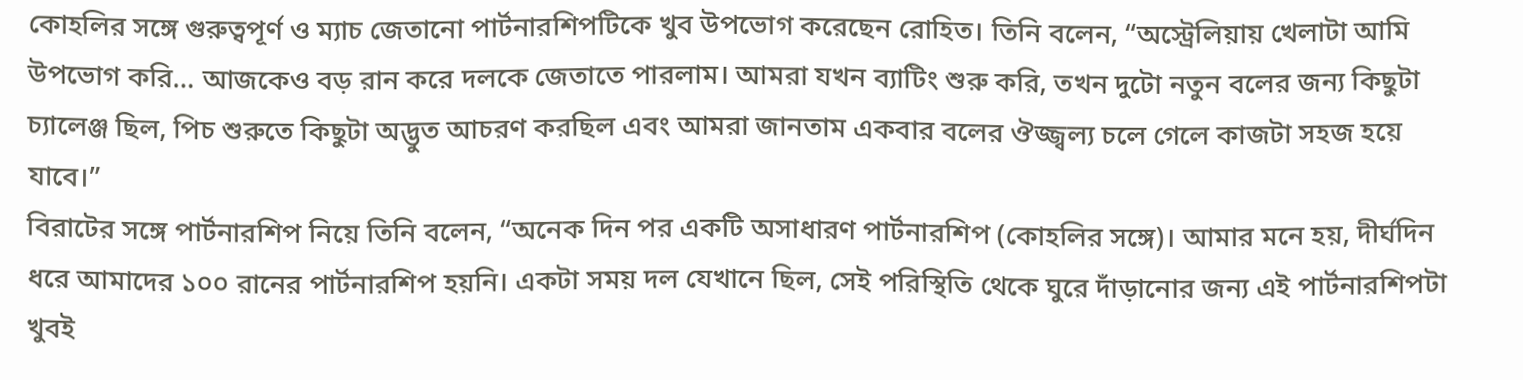কোহলির সঙ্গে গুরুত্বপূর্ণ ও ম্যাচ জেতানো পার্টনারশিপটিকে খুব উপভোগ করেছেন রোহিত। তিনি বলেন, “অস্ট্রেলিয়ায় খেলাটা আমি উপভোগ করি… আজকেও বড় রান করে দলকে জেতাতে পারলাম। আমরা যখন ব্যাটিং শুরু করি, তখন দুটো নতুন বলের জন্য কিছুটা চ্যালেঞ্জ ছিল, পিচ শুরুতে কিছুটা অদ্ভুত আচরণ করছিল এবং আমরা জানতাম একবার বলের ঔজ্জ্বল্য চলে গেলে কাজটা সহজ হয়ে যাবে।”
বিরাটের সঙ্গে পার্টনারশিপ নিয়ে তিনি বলেন, “অনেক দিন পর একটি অসাধারণ পার্টনারশিপ (কোহলির সঙ্গে)। আমার মনে হয়, দীর্ঘদিন ধরে আমাদের ১০০ রানের পার্টনারশিপ হয়নি। একটা সময় দল যেখানে ছিল, সেই পরিস্থিতি থেকে ঘুরে দাঁড়ানোর জন্য এই পার্টনারশিপটা খুবই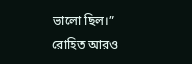ভালো ছিল।”
রোহিত আরও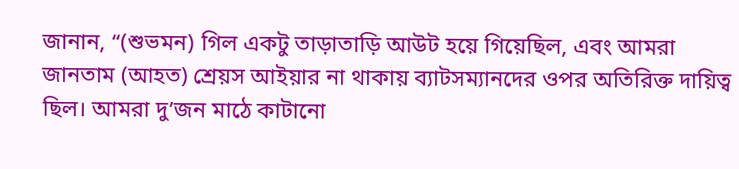জানান, “(শুভমন) গিল একটু তাড়াতাড়ি আউট হয়ে গিয়েছিল, এবং আমরা জানতাম (আহত) শ্রেয়স আইয়ার না থাকায় ব্যাটসম্যানদের ওপর অতিরিক্ত দায়িত্ব ছিল। আমরা দু’জন মাঠে কাটানো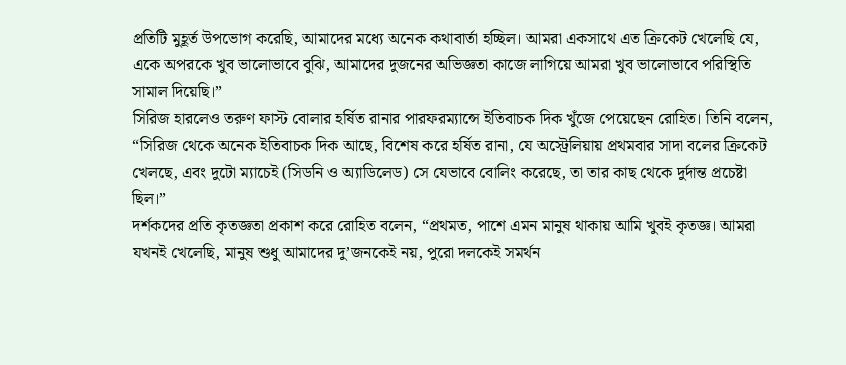প্রতিটি মুহূর্ত উপভোগ করেছি, আমাদের মধ্যে অনেক কথাবার্তা হচ্ছিল। আমরা একসাথে এত ক্রিকেট খেলেছি যে, একে অপরকে খুব ভালোভাবে বুঝি, আমাদের দুজনের অভিজ্ঞতা কাজে লাগিয়ে আমরা খুব ভালোভাবে পরিস্থিতি সামাল দিয়েছি।”
সিরিজ হারলেও তরুণ ফাস্ট বোলার হর্ষিত রানার পারফরম্যান্সে ইতিবাচক দিক খুঁজে পেয়েছেন রোহিত। তিনি বলেন, “সিরিজ থেকে অনেক ইতিবাচক দিক আছে, বিশেষ করে হর্ষিত রানা, যে অস্ট্রেলিয়ায় প্রথমবার সাদা বলের ক্রিকেট খেলছে, এবং দুটো ম্যাচেই (সিডনি ও অ্যাডিলেড) সে যেভাবে বোলিং করেছে, তা তার কাছ থেকে দুর্দান্ত প্রচেষ্টা ছিল।”
দর্শকদের প্রতি কৃতজ্ঞতা প্রকাশ করে রোহিত বলেন, “প্রথমত, পাশে এমন মানুষ থাকায় আমি খুবই কৃতজ্ঞ। আমরা যখনই খেলেছি, মানুষ শুধু আমাদের দু’জনকেই নয়, পুরো দলকেই সমর্থন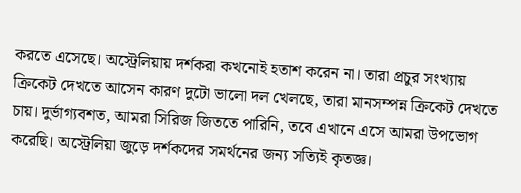করতে এসেছে। অস্ট্রেলিয়ায় দর্শকরা কখনোই হতাশ করেন না। তারা প্রচুর সংখ্যায় ক্রিকেট দেখতে আসেন কারণ দুটো ভালো দল খেলছে, তারা মানসম্পন্ন ক্রিকেট দেখতে চায়। দুর্ভাগ্যবশত, আমরা সিরিজ জিততে পারিনি, তবে এখানে এসে আমরা উপভোগ করেছি। অস্ট্রেলিয়া জুড়ে দর্শকদের সমর্থনের জন্য সত্যিই কৃতজ্ঞ।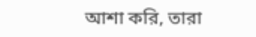আশা করি, তারা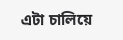এটা চালিয়ে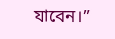যাবেন।”